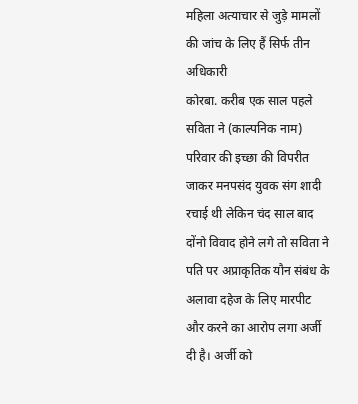महिला अत्याचार से जुड़े मामलों की जांच के लिए हैं सिर्फ तीन अधिकारी
कोरबा. करीब एक साल पहले सविता ने (काल्पनिक नाम) परिवार की इच्छा की विपरीत जाकर मनपसंद युवक संग शादी रचाई थी लेकिन चंद साल बाद दोंनो विवाद होने लगे तो सविता ने पति पर अप्राकृतिक यौन संबंध के अलावा दहेज के लिए मारपीट और करने का आरोप लगा अर्जी दी है। अर्जी को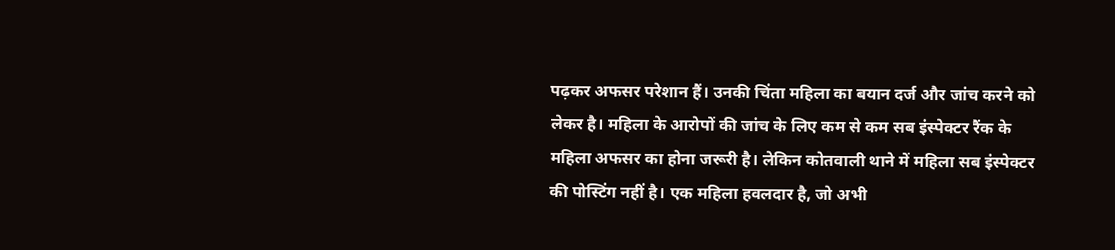पढ़कर अफसर परेशान हैं। उनकी चिंता महिला का बयान दर्ज और जांच करने को लेकर है। महिला के आरोपों की जांच के लिए कम से कम सब इंस्पेक्टर रैंक के महिला अफसर का होना जरूरी है। लेकिन कोतवाली थाने में महिला सब इंस्पेक्टर की पोस्टिंग नहीं है। एक महिला हवलदार है, जो अभी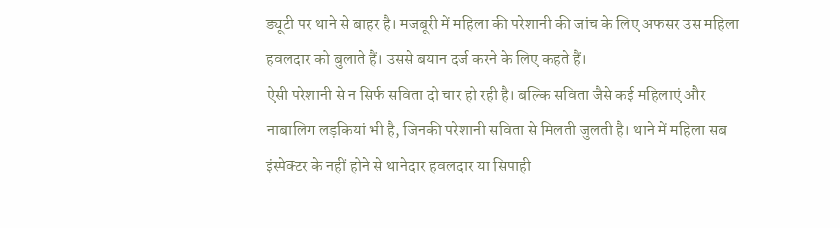ड्यूटी पर थाने से बाहर है। मजबूरी में महिला की परेशानी की जांच के लिए अफसर उस महिला हवलदार को बुलाते हैं। उससे बयान दर्ज करने के लिए कहते हैं।
ऐसी परेशानी से न सिर्फ सविता दो चार हो रही है। बल्कि सविता जैसे कई महिलाएं और नाबालिग लड़कियां भी है, जिनकी परेशानी सविता से मिलती जुलती है। थाने में महिला सब इंस्पेक्टर के नहीं होने से थानेदार हवलदार या सिपाही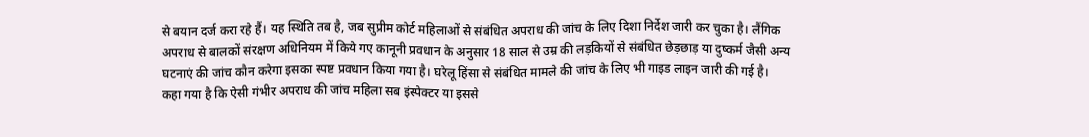से बयान दर्ज करा रहे हैं। यह स्थिति तब है, जब सुप्रीम कोर्ट महिलाओं से संबंधित अपराध की जांच के लिए दिशा निर्देश जारी कर चुका है। लैंगिक अपराध से बालकों संरक्षण अधिनियम में किये गए कानूनी प्रवधान के अनुसार 18 साल से उम्र की लड़कियों से संबंधित छेड़छाड़ या दुष्कर्म जैसी अन्य घटनाएं की जांच कौन करेगा इसका स्पष्ट प्रवधान किया गया है। घरेलू हिंसा से संबंधित मामले की जांच के लिए भी गाइड लाइन जारी की गई है।
कहा गया है कि ऐसी गंभीर अपराध की जांच महिला सब इंस्पेक्टर या इससे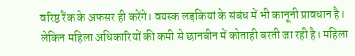वरिष्ठ रैंक के अफसर ही करेंगे। वयस्क लड़कियां के संबंध में भी कानूनी प्रावधान है। लेकिन महिला अधिकारियों की कमी से छानबीन में कोताही बरती जा रही है। महिला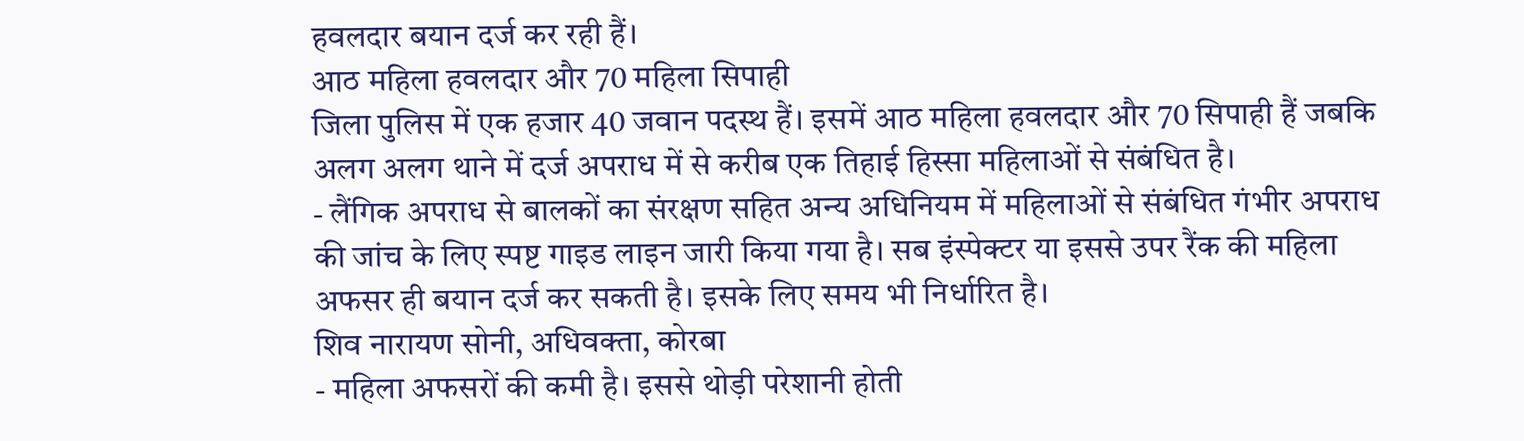हवलदार बयान दर्ज कर रही हैं।
आठ महिला हवलदार और 70 महिला सिपाही
जिला पुलिस में एक हजार 40 जवान पदस्थ हैं। इसमें आठ महिला हवलदार और 70 सिपाही हैं जबकि अलग अलग थाने में दर्ज अपराध में से करीब एक तिहाई हिस्सा महिलाओं से संबंधित है।
- लैंगिक अपराध से बालकों का संरक्षण सहित अन्य अधिनियम में महिलाओं से संबंधित गंभीर अपराध की जांच के लिए स्पष्ट गाइड लाइन जारी किया गया है। सब इंस्पेक्टर या इससे उपर रैंक की महिला अफसर ही बयान दर्ज कर सकती है। इसके लिए समय भी निर्धारित है।
शिव नारायण सोनी, अधिवक्ता, कोरबा
- महिला अफसरों की कमी है। इससे थोड़ी परेशानी होती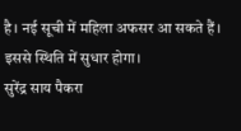है। नई सूची में महिला अफसर आ सकते हैं। इससे स्थिति में सुधार होगा।
सुरेंद्र साय पैकरा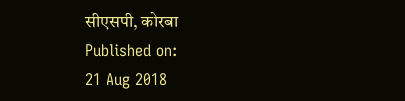सीएसपी, कोरबा
Published on:
21 Aug 2018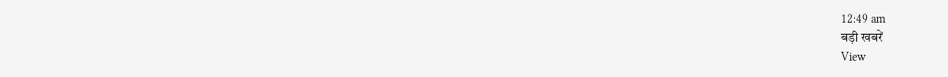12:49 am
बड़ी खबरें
View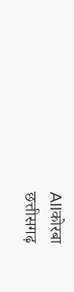Allकोरबा
छत्तीसगढ़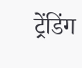ट्रेंडिंग